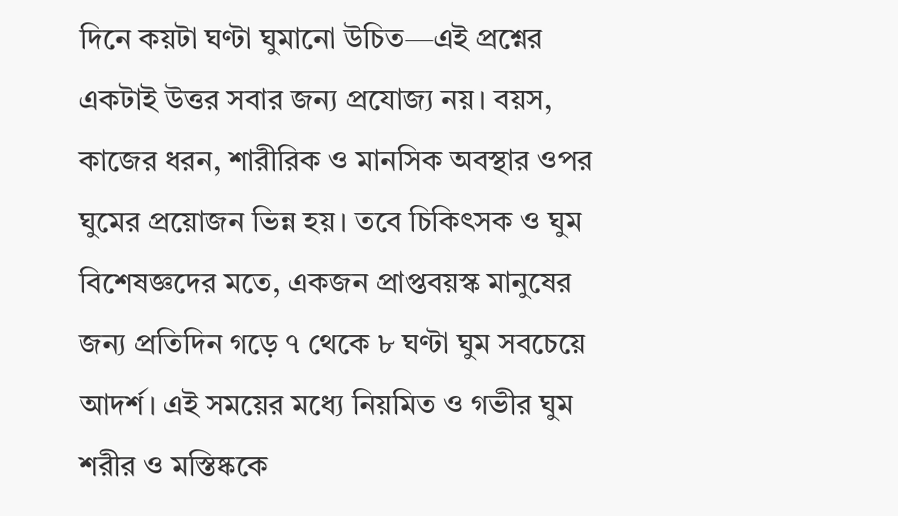দিনে কয়টা ঘণ্টা ঘুমানো উচিত—এই প্রশ্নের একটাই উত্তর সবার জন্য প্রযোজ্য নয়। বয়স, কাজের ধরন, শারীরিক ও মানসিক অবস্থার ওপর ঘুমের প্রয়োজন ভিন্ন হয়। তবে চিকিৎসক ও ঘুম বিশেষজ্ঞদের মতে, একজন প্রাপ্তবয়স্ক মানুষের জন্য প্রতিদিন গড়ে ৭ থেকে ৮ ঘণ্টা ঘুম সবচেয়ে আদর্শ। এই সময়ের মধ্যে নিয়মিত ও গভীর ঘুম শরীর ও মস্তিষ্ককে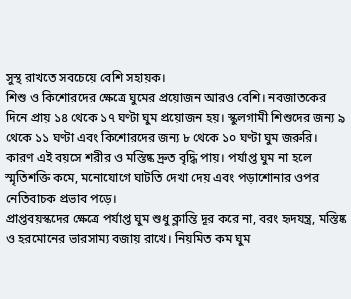সুস্থ রাখতে সবচেয়ে বেশি সহায়ক।
শিশু ও কিশোরদের ক্ষেত্রে ঘুমের প্রয়োজন আরও বেশি। নবজাতকের দিনে প্রায় ১৪ থেকে ১৭ ঘণ্টা ঘুম প্রয়োজন হয়। স্কুলগামী শিশুদের জন্য ৯ থেকে ১১ ঘণ্টা এবং কিশোরদের জন্য ৮ থেকে ১০ ঘণ্টা ঘুম জরুরি। কারণ এই বয়সে শরীর ও মস্তিষ্ক দ্রুত বৃদ্ধি পায়। পর্যাপ্ত ঘুম না হলে স্মৃতিশক্তি কমে, মনোযোগে ঘাটতি দেখা দেয় এবং পড়াশোনার ওপর নেতিবাচক প্রভাব পড়ে।
প্রাপ্তবয়স্কদের ক্ষেত্রে পর্যাপ্ত ঘুম শুধু ক্লান্তি দূর করে না, বরং হৃদযন্ত্র, মস্তিষ্ক ও হরমোনের ভারসাম্য বজায় রাখে। নিয়মিত কম ঘুম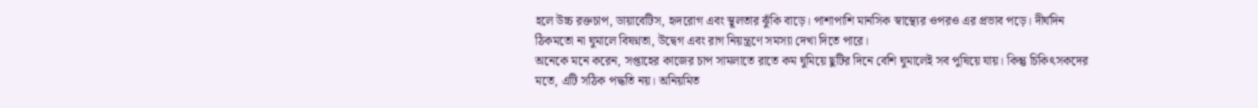হলে উচ্চ রক্তচাপ, ডায়াবেটিস, হৃদরোগ এবং স্থূলতার ঝুঁকি বাড়ে। পাশাপাশি মানসিক স্বাস্থ্যের ওপরও এর প্রভাব পড়ে। দীর্ঘদিন ঠিকমতো না ঘুমালে বিষণ্নতা, উদ্বেগ এবং রাগ নিয়ন্ত্রণে সমস্যা দেখা দিতে পারে।
অনেকে মনে করেন, সপ্তাহের কাজের চাপ সামলাতে রাতে কম ঘুমিয়ে ছুটির দিনে বেশি ঘুমালেই সব পুষিয়ে যায়। কিন্তু চিকিৎসকদের মতে, এটি সঠিক পদ্ধতি নয়। অনিয়মিত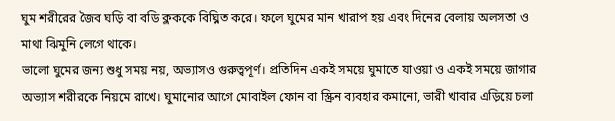ঘুম শরীরের জৈব ঘড়ি বা বডি ক্লককে বিঘ্নিত করে। ফলে ঘুমের মান খারাপ হয় এবং দিনের বেলায় অলসতা ও মাথা ঝিমুনি লেগে থাকে।
ভালো ঘুমের জন্য শুধু সময় নয়, অভ্যাসও গুরুত্বপূর্ণ। প্রতিদিন একই সময়ে ঘুমাতে যাওয়া ও একই সময়ে জাগার অভ্যাস শরীরকে নিয়মে রাখে। ঘুমানোর আগে মোবাইল ফোন বা স্ক্রিন ব্যবহার কমানো, ভারী খাবার এড়িয়ে চলা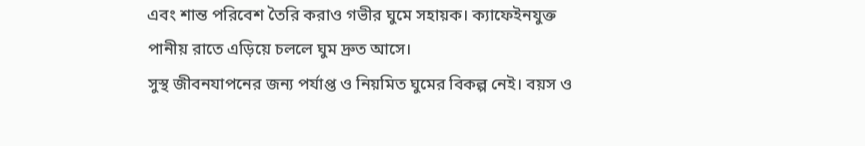এবং শান্ত পরিবেশ তৈরি করাও গভীর ঘুমে সহায়ক। ক্যাফেইনযুক্ত পানীয় রাতে এড়িয়ে চললে ঘুম দ্রুত আসে।
সুস্থ জীবনযাপনের জন্য পর্যাপ্ত ও নিয়মিত ঘুমের বিকল্প নেই। বয়স ও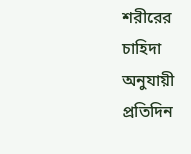শরীরের চাহিদা অনুযায়ী প্রতিদিন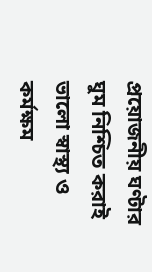প্রয়োজনীয় ঘণ্টার ঘুম নিশ্চিত করাই ভালো স্বাস্থ্য ও কর্মক্ষম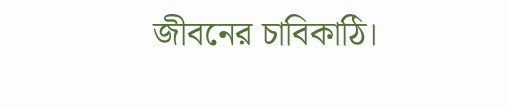জীবনের চাবিকাঠি।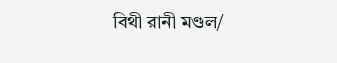বিথী রানী মণ্ডল/